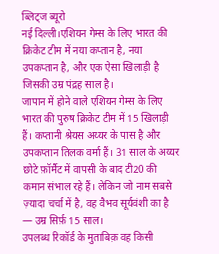ब्लिट्ज ब्यूरो
नई दिल्ली।एशियन गेम्स के लिए भारत की क्रिकेट टीम में नया कप्तान है, नया उपकप्तान है, और एक ऐसा खिलाड़ी है जिसकी उम्र पंद्रह साल है।
जापान में होने वाले एशियन गेम्स के लिए भारत की पुरुष क्रिकेट टीम में 15 खिलाड़ी हैं। कप्तानी श्रेयस अय्यर के पास है और उपकप्तान तिलक वर्मा हैं। 31 साल के अय्यर छोटे फ़ॉर्मैट में वापसी के बाद टी20 की कमान संभाल रहे हैं। लेकिन जो नाम सबसे ज़्यादा चर्चा में है, वह वैभव सूर्यवंशी का है — उम्र सिर्फ़ 15 साल।
उपलब्ध रिकॉर्ड के मुताबिक़ वह किसी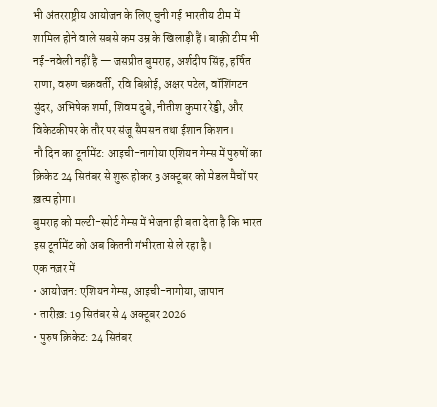भी अंतरराष्ट्रीय आयोजन के लिए चुनी गई भारतीय टीम में शामिल होने वाले सबसे कम उम्र के खिलाड़ी हैं। बाक़ी टीम भी नई-नवेली नहीं है — जसप्रीत बुमराह, अर्शदीप सिंह, हर्षित राणा, वरुण चक्रवर्ती, रवि बिश्नोई, अक्षर पटेल, वॉशिंगटन सुंदर, अभिषेक शर्मा, शिवम दुबे, नीतीश कुमार रेड्डी, और विकेटकीपर के तौर पर संजू सैमसन तथा ईशान किशन।
नौ दिन का टूर्नामेंट: आइची-नागोया एशियन गेम्स में पुरुषों का क्रिकेट 24 सितंबर से शुरू होकर 3 अक्टूबर को मेडल मैचों पर ख़त्म होगा।
बुमराह को मल्टी-स्पोर्ट गेम्स में भेजना ही बता देता है कि भारत इस टूर्नामेंट को अब कितनी गंभीरता से ले रहा है।
एक नज़र में
• आयोजन: एशियन गेम्स, आइची-नागोया, जापान
• तारीख़: 19 सितंबर से 4 अक्टूबर 2026
• पुरुष क्रिकेट: 24 सितंबर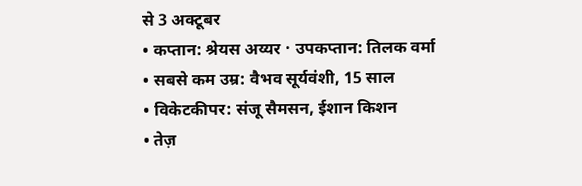से 3 अक्टूबर
• कप्तान: श्रेयस अय्यर · उपकप्तान: तिलक वर्मा
• सबसे कम उम्र: वैभव सूर्यवंशी, 15 साल
• विकेटकीपर: संजू सैमसन, ईशान किशन
• तेज़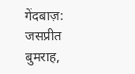गेंदबाज़: जसप्रीत बुमराह,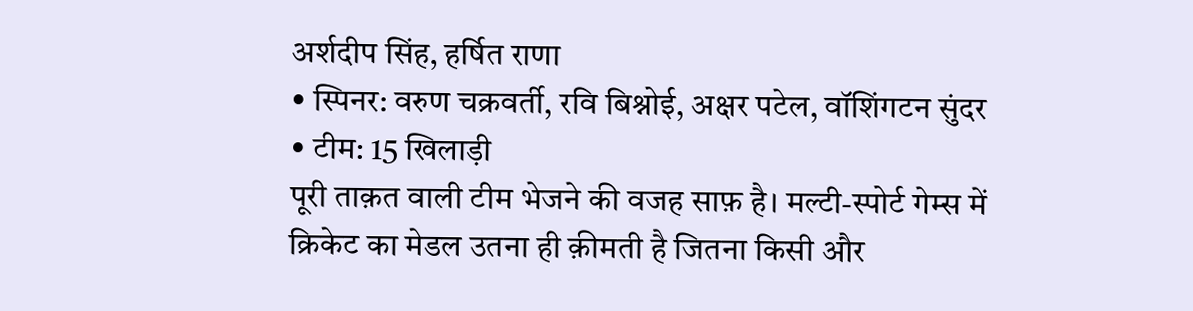अर्शदीप सिंह, हर्षित राणा
• स्पिनर: वरुण चक्रवर्ती, रवि बिश्नोई, अक्षर पटेल, वॉशिंगटन सुंदर
• टीम: 15 खिलाड़ी
पूरी ताक़त वाली टीम भेजने की वजह साफ़ है। मल्टी-स्पोर्ट गेम्स में क्रिकेट का मेडल उतना ही क़ीमती है जितना किसी और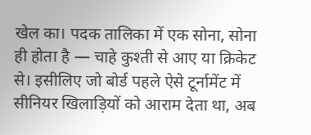खेल का। पदक तालिका में एक सोना, सोना ही होता है — चाहे कुश्ती से आए या क्रिकेट से। इसीलिए जो बोर्ड पहले ऐसे टूर्नामेंट में सीनियर खिलाड़ियों को आराम देता था, अब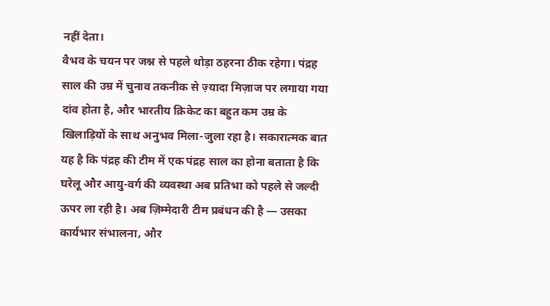नहीं देता।
वैभव के चयन पर जश्न से पहले थोड़ा ठहरना ठीक रहेगा। पंद्रह साल की उम्र में चुनाव तकनीक से ज़्यादा मिज़ाज पर लगाया गया दांव होता है, और भारतीय क्रिकेट का बहुत कम उम्र के खिलाड़ियों के साथ अनुभव मिला-जुला रहा है। सकारात्मक बात यह है कि पंद्रह की टीम में एक पंद्रह साल का होना बताता है कि घरेलू और आयु-वर्ग की व्यवस्था अब प्रतिभा को पहले से जल्दी ऊपर ला रही है। अब ज़िम्मेदारी टीम प्रबंधन की है — उसका कार्यभार संभालना, और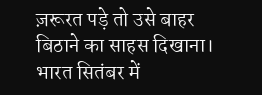ज़रूरत पड़े तो उसे बाहर बिठाने का साहस दिखाना। भारत सितंबर में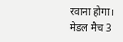रवाना होगा। मेडल मैच 3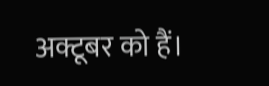अक्टूबर को हैं।